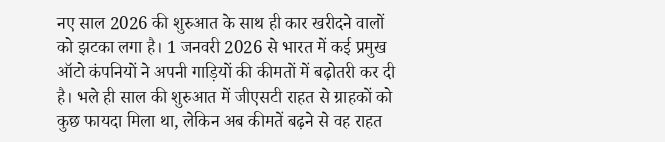नए साल 2026 की शुरुआत के साथ ही कार खरीदने वालों को झटका लगा है। 1 जनवरी 2026 से भारत में कई प्रमुख ऑटो कंपनियों ने अपनी गाड़ियों की कीमतों में बढ़ोतरी कर दी है। भले ही साल की शुरुआत में जीएसटी राहत से ग्राहकों को कुछ फायदा मिला था, लेकिन अब कीमतें बढ़ने से वह राहत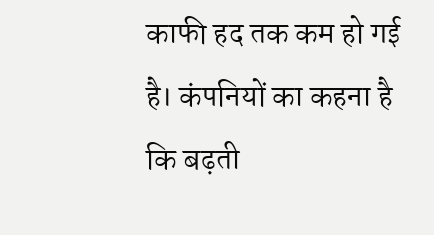काफी हद तक कम हो गई है। कंपनियों का कहना है कि बढ़ती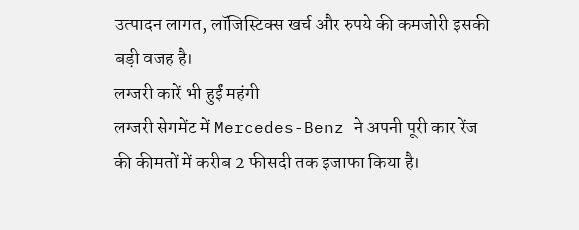उत्पादन लागत, लॉजिस्टिक्स खर्च और रुपये की कमजोरी इसकी बड़ी वजह है।
लग्जरी कारें भी हुईं महंगी
लग्जरी सेगमेंट में Mercedes-Benz ने अपनी पूरी कार रेंज की कीमतों में करीब 2 फीसदी तक इजाफा किया है।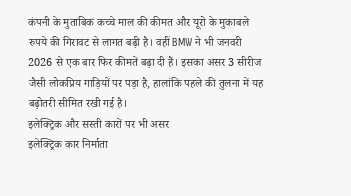कंपनी के मुताबिक कच्चे माल की कीमत और यूरो के मुकाबले रुपये की गिरावट से लागत बढ़ी है। वहीं BMW ने भी जनवरी 2026 से एक बार फिर कीमतें बढ़ा दी हैं। इसका असर 3 सीरीज जैसी लोकप्रिय गाड़ियों पर पड़ा है, हालांकि पहले की तुलना में यह बढ़ोतरी सीमित रखी गई है।
इलेक्ट्रिक और सस्ती कारों पर भी असर
इलेक्ट्रिक कार निर्माता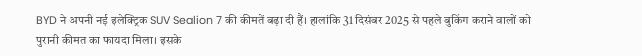BYD ने अपनी नई इलेक्ट्रिक SUV Sealion 7 की कीमतें बढ़ा दी हैं। हालांकि 31 दिसंबर 2025 से पहले बुकिंग कराने वालों को पुरानी कीमत का फायदा मिला। इसके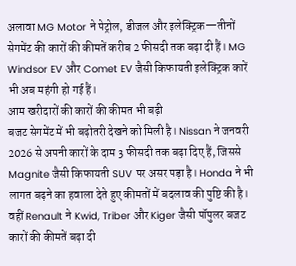अलावा MG Motor ने पेट्रोल, डीजल और इलेक्ट्रिक—तीनों सेगमेंट की कारों की कीमतें करीब 2 फीसदी तक बढ़ा दी हैं। MG Windsor EV और Comet EV जैसी किफायती इलेक्ट्रिक कारें भी अब महंगी हो गई हैं।
आम खरीदारों की कारों की कीमत भी बढ़ी
बजट सेगमेंट में भी बढ़ोतरी देखने को मिली है। Nissan ने जनवरी 2026 से अपनी कारों के दाम 3 फीसदी तक बढ़ा दिए हैं, जिससे Magnite जैसी किफायती SUV पर असर पड़ा है। Honda ने भी लागत बढ़ने का हवाला देते हुए कीमतों में बदलाव की पुष्टि की है। वहीं Renault ने Kwid, Triber और Kiger जैसी पॉपुलर बजट कारों की कीमतें बढ़ा दी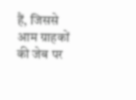हैं, जिससे आम ग्राहकों की जेब पर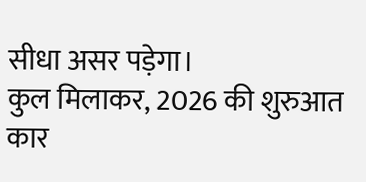सीधा असर पड़ेगा।
कुल मिलाकर, 2026 की शुरुआत कार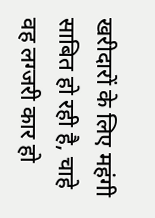खरीदारों के लिए महंगी साबित हो रही है, चाहे वह लग्जरी कार हो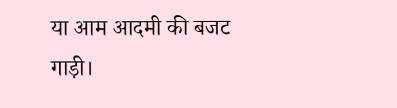या आम आदमी की बजट गाड़ी।